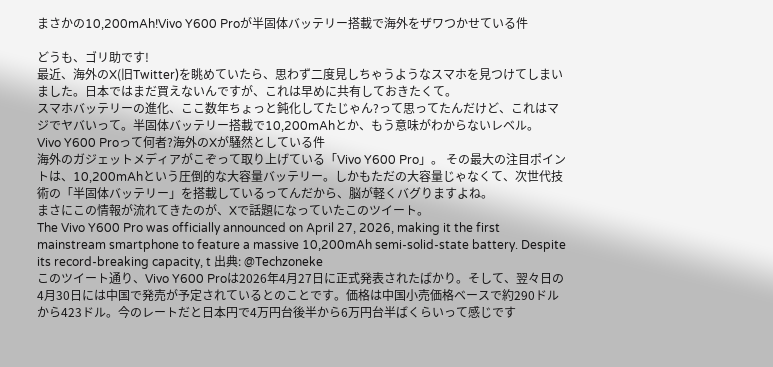まさかの10,200mAh!Vivo Y600 Proが半固体バッテリー搭載で海外をザワつかせている件

どうも、ゴリ助です!
最近、海外のX(旧Twitter)を眺めていたら、思わず二度見しちゃうようなスマホを見つけてしまいました。日本ではまだ買えないんですが、これは早めに共有しておきたくて。
スマホバッテリーの進化、ここ数年ちょっと鈍化してたじゃん?って思ってたんだけど、これはマジでヤバいって。半固体バッテリー搭載で10,200mAhとか、もう意味がわからないレベル。
Vivo Y600 Proって何者?海外のXが騒然としている件
海外のガジェットメディアがこぞって取り上げている「Vivo Y600 Pro」。 その最大の注目ポイントは、10,200mAhという圧倒的な大容量バッテリー。しかもただの大容量じゃなくて、次世代技術の「半固体バッテリー」を搭載しているってんだから、脳が軽くバグりますよね。
まさにこの情報が流れてきたのが、Xで話題になっていたこのツイート。
The Vivo Y600 Pro was officially announced on April 27, 2026, making it the first mainstream smartphone to feature a massive 10,200mAh semi-solid-state battery. Despite its record-breaking capacity, t 出典: @Techzoneke
このツイート通り、Vivo Y600 Proは2026年4月27日に正式発表されたばかり。そして、翌々日の4月30日には中国で発売が予定されているとのことです。価格は中国小売価格ベースで約290ドルから423ドル。今のレートだと日本円で4万円台後半から6万円台半ばくらいって感じです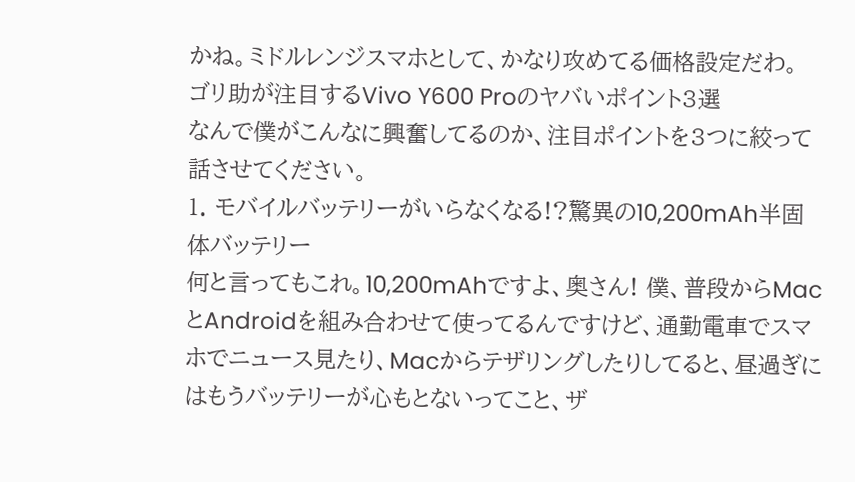かね。ミドルレンジスマホとして、かなり攻めてる価格設定だわ。
ゴリ助が注目するVivo Y600 Proのヤバいポイント3選
なんで僕がこんなに興奮してるのか、注目ポイントを3つに絞って話させてください。
1. モバイルバッテリーがいらなくなる!?驚異の10,200mAh半固体バッテリー
何と言ってもこれ。10,200mAhですよ、奥さん! 僕、普段からMacとAndroidを組み合わせて使ってるんですけど、通勤電車でスマホでニュース見たり、Macからテザリングしたりしてると、昼過ぎにはもうバッテリーが心もとないってこと、ザ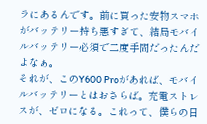ラにあるんです。前に買った安物スマホがバッテリー持ち悪すぎて、結局モバイルバッテリー必須で二度手間だったんだよなぁ。
それが、このY600 Proがあれば、モバイルバッテリーとはおさらば。充電ストレスが、ゼロになる。これって、僕らの日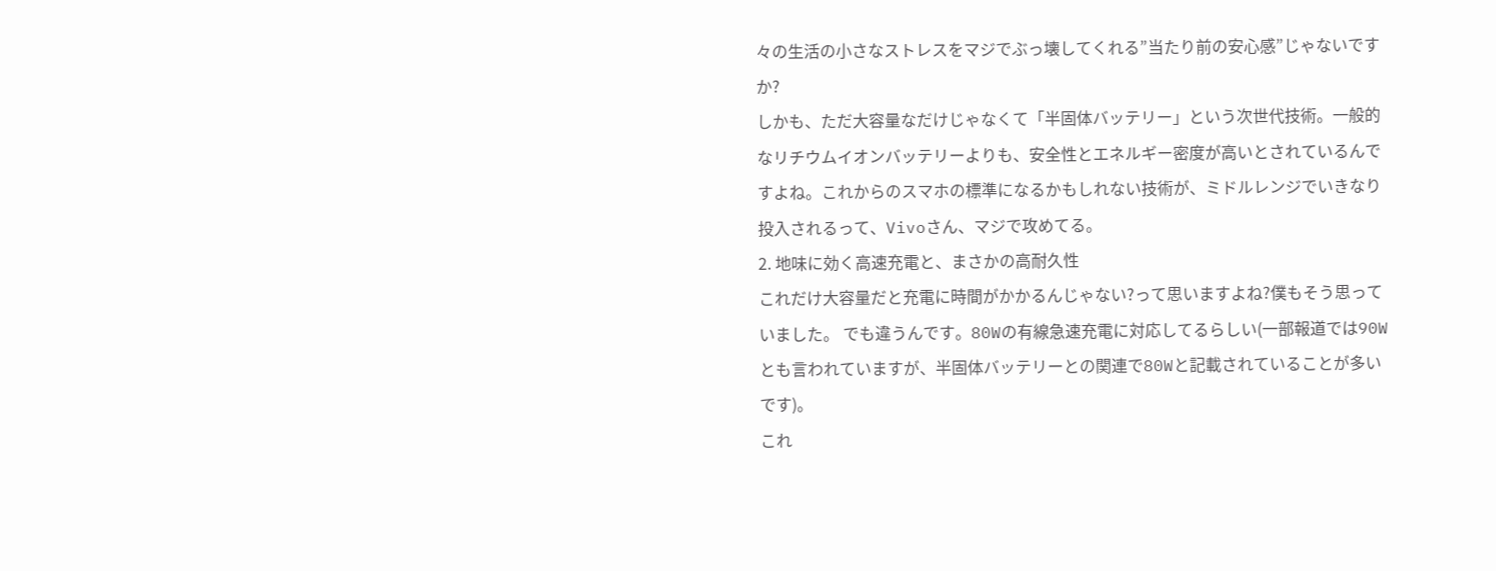々の生活の小さなストレスをマジでぶっ壊してくれる”当たり前の安心感”じゃないですか?
しかも、ただ大容量なだけじゃなくて「半固体バッテリー」という次世代技術。一般的なリチウムイオンバッテリーよりも、安全性とエネルギー密度が高いとされているんですよね。これからのスマホの標準になるかもしれない技術が、ミドルレンジでいきなり投入されるって、Vivoさん、マジで攻めてる。
2. 地味に効く高速充電と、まさかの高耐久性
これだけ大容量だと充電に時間がかかるんじゃない?って思いますよね?僕もそう思っていました。 でも違うんです。80Wの有線急速充電に対応してるらしい(一部報道では90Wとも言われていますが、半固体バッテリーとの関連で80Wと記載されていることが多いです)。
これ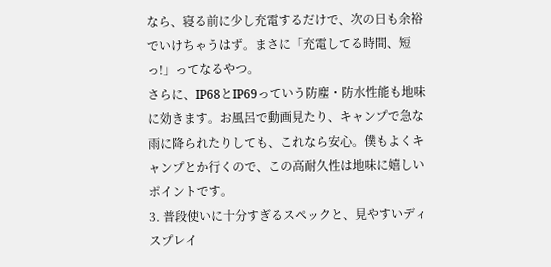なら、寝る前に少し充電するだけで、次の日も余裕でいけちゃうはず。まさに「充電してる時間、短っ!」ってなるやつ。
さらに、IP68とIP69っていう防塵・防水性能も地味に効きます。お風呂で動画見たり、キャンプで急な雨に降られたりしても、これなら安心。僕もよくキャンプとか行くので、この高耐久性は地味に嬉しいポイントです。
3. 普段使いに十分すぎるスペックと、見やすいディスプレイ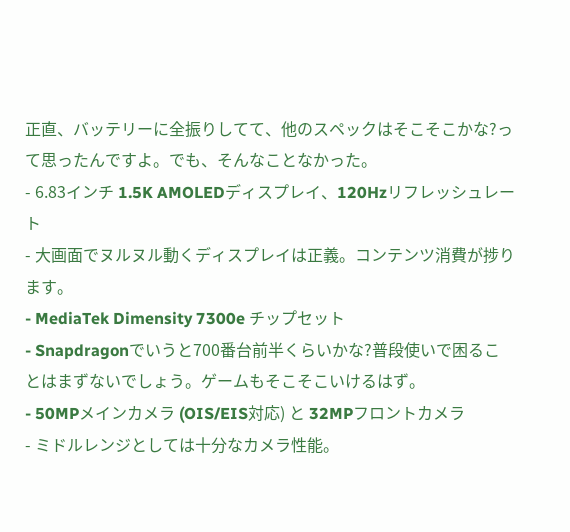正直、バッテリーに全振りしてて、他のスペックはそこそこかな?って思ったんですよ。でも、そんなことなかった。
- 6.83インチ 1.5K AMOLEDディスプレイ、120Hzリフレッシュレート
- 大画面でヌルヌル動くディスプレイは正義。コンテンツ消費が捗ります。
- MediaTek Dimensity 7300e チップセット
- Snapdragonでいうと700番台前半くらいかな?普段使いで困ることはまずないでしょう。ゲームもそこそこいけるはず。
- 50MPメインカメラ (OIS/EIS対応) と 32MPフロントカメラ
- ミドルレンジとしては十分なカメラ性能。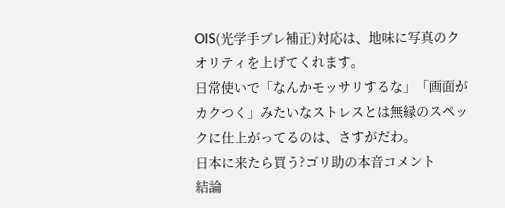OIS(光学手ブレ補正)対応は、地味に写真のクオリティを上げてくれます。
日常使いで「なんかモッサリするな」「画面がカクつく」みたいなストレスとは無縁のスペックに仕上がってるのは、さすがだわ。
日本に来たら買う?ゴリ助の本音コメント
結論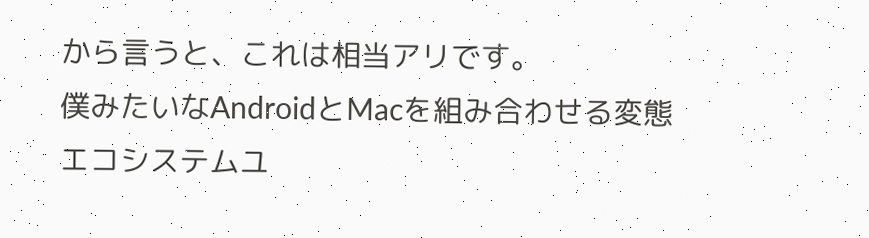から言うと、これは相当アリです。
僕みたいなAndroidとMacを組み合わせる変態エコシステムユ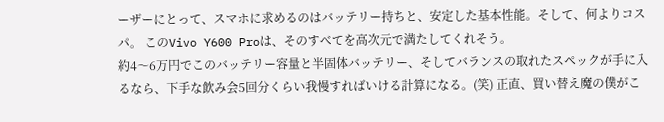ーザーにとって、スマホに求めるのはバッテリー持ちと、安定した基本性能。そして、何よりコスパ。 このVivo Y600 Proは、そのすべてを高次元で満たしてくれそう。
約4〜6万円でこのバッテリー容量と半固体バッテリー、そしてバランスの取れたスペックが手に入るなら、下手な飲み会5回分くらい我慢すればいける計算になる。(笑) 正直、買い替え魔の僕がこ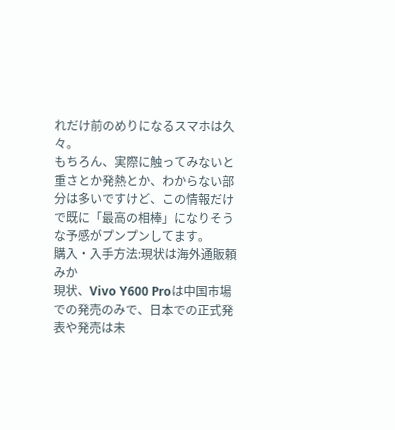れだけ前のめりになるスマホは久々。
もちろん、実際に触ってみないと重さとか発熱とか、わからない部分は多いですけど、この情報だけで既に「最高の相棒」になりそうな予感がプンプンしてます。
購入・入手方法:現状は海外通販頼みか
現状、Vivo Y600 Proは中国市場での発売のみで、日本での正式発表や発売は未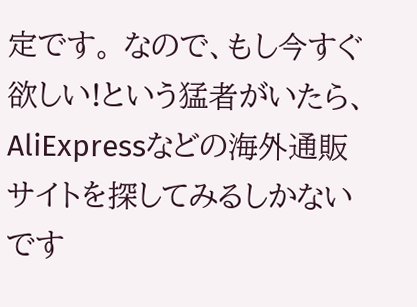定です。 なので、もし今すぐ欲しい!という猛者がいたら、AliExpressなどの海外通販サイトを探してみるしかないです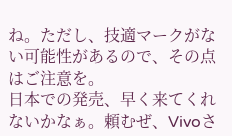ね。ただし、技適マークがない可能性があるので、その点はご注意を。
日本での発売、早く来てくれないかなぁ。頼むぜ、Vivoさ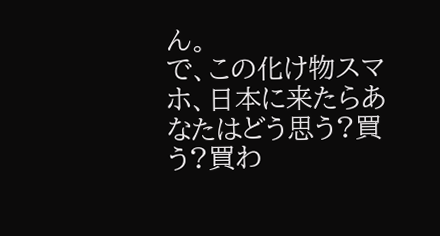ん。
で、この化け物スマホ、日本に来たらあなたはどう思う?買う?買わ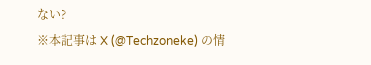ない?
※本記事は X (@Techzoneke) の情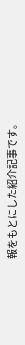報をもとにした紹介記事です。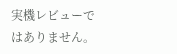実機レビューではありません。